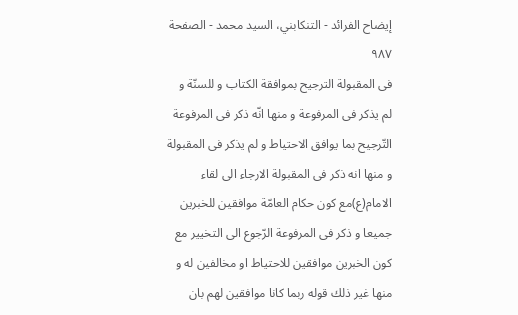إيضاح الفرائد - التنكابني، السيد محمد - الصفحة ٩٨٧
فى المقبولة الترجيح بموافقة الكتاب و للسنّة و لم يذكر فى المرفوعة و منها انّه ذكر فى المرفوعة التّرجيح بما يوافق الاحتياط و لم يذكر فى المقبولة و منها انه ذكر فى المقبولة الارجاء الى لقاء الامام(ع)مع كون حكام العامّة موافقين للخبرين جميعا و ذكر فى المرفوعة الرّجوع الى التخيير مع كون الخبرين موافقين للاحتياط او مخالفين له و منها غير ذلك قوله ربما كانا موافقين لهم بان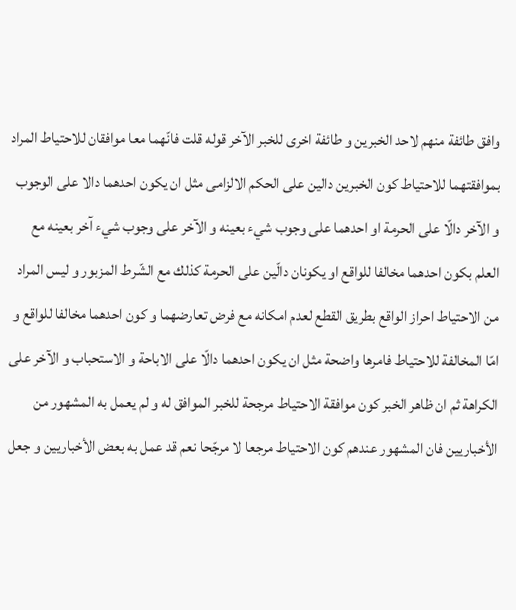وافق طائفة منهم لاحد الخبرين و طائفة اخرى للخبر الآخر قوله قلت فانّهما معا موافقان للاحتياط المراد بموافقتهما للاحتياط كون الخبرين دالين على الحكم الالزامى مثل ان يكون احدهما دالا على الوجوب و الآخر دالّا على الحرمة او احدهما على وجوب شيء بعينه و الآخر على وجوب شيء آخر بعينه مع العلم بكون احدهما مخالفا للواقع او يكونان دالّين على الحرمة كذلك مع الشّرط المزبور و ليس المراد من الاحتياط احراز الواقع بطريق القطع لعدم امكانه مع فرض تعارضهما و كون احدهما مخالفا للواقع و امّا المخالفة للاحتياط فامرها واضحة مثل ان يكون احدهما دالّا على الاباحة و الاستحباب و الآخر على الكراهة ثم ان ظاهر الخبر كون موافقة الاحتياط مرجحة للخبر الموافق له و لم يعمل به المشهور من الأخباريين فان المشهور عندهم كون الاحتياط مرجعا لا مرجّحا نعم قد عمل به بعض الأخباريين و جعل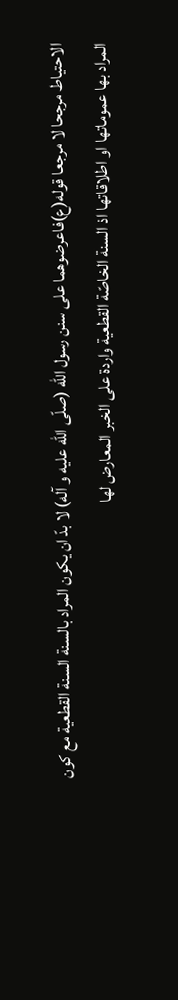الاحتياط مرجحا لا مرجعا قوله(ع)فاعرضوهما على سنن رسول اللّه (صلّى اللّه عليه و آله) لا بدّ ان يكون المراد بالسنة السنة القطعية مع كون المراد بها عموماتها او اطلاقاتها اذ السنة الخاصّة القطعية واردة على الخبر المعارض لها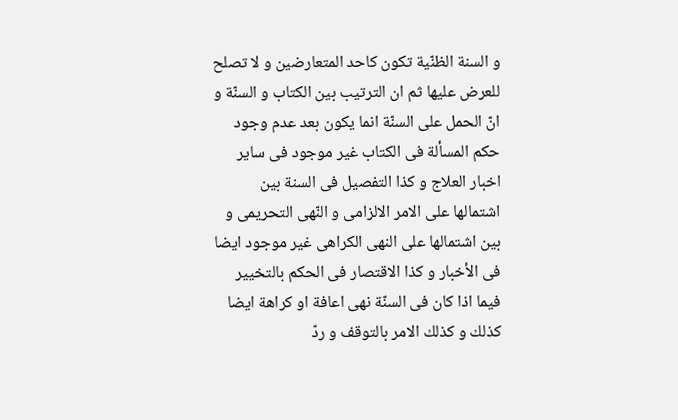و السنة الظنّية تكون كاحد المتعارضين و لا تصلح للعرض عليها ثم ان الترتيب بين الكتاب و السنّة و انّ الحمل على السنّة انما يكون بعد عدم وجود حكم المسألة فى الكتاب غير موجود فى ساير اخبار العلاج و كذا التفصيل فى السنة بين اشتمالها على الامر الالزامى و النّهى التحريمى و بين اشتمالها على النهى الكراهى غير موجود ايضا فى الأخبار و كذا الاقتصار فى الحكم بالتخيير فيما اذا كان فى السنّة نهى اعافة او كراهة ايضا كذلك و كذلك الامر بالتوقف و ردّ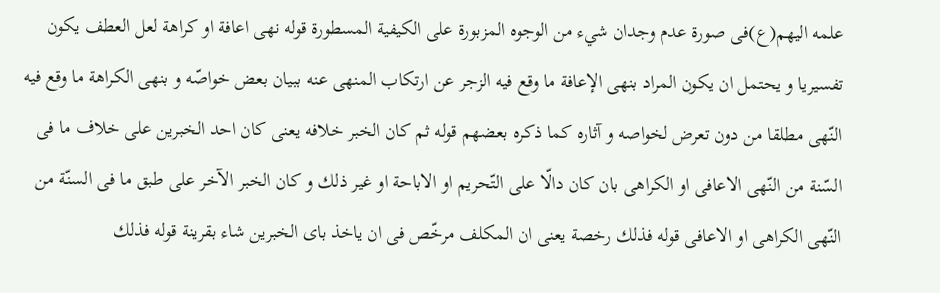علمه اليهم(ع)فى صورة عدم وجدان شيء من الوجوه المزبورة على الكيفية المسطورة قوله نهى اعافة او كراهة لعل العطف يكون تفسيريا و يحتمل ان يكون المراد بنهى الإعافة ما وقع فيه الزجر عن ارتكاب المنهى عنه ببيان بعض خواصّه و بنهى الكراهة ما وقع فيه النّهى مطلقا من دون تعرض لخواصه و آثاره كما ذكره بعضهم قوله ثم كان الخبر خلافه يعنى كان احد الخبرين على خلاف ما فى السّنة من النّهى الاعافى او الكراهى بان كان دالّا على التّحريم او الاباحة او غير ذلك و كان الخبر الآخر على طبق ما فى السنّة من النّهى الكراهى او الاعافى قوله فذلك رخصة يعنى ان المكلف مرخّص فى ان ياخذ باى الخبرين شاء بقرينة قوله فذلك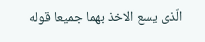الّذى يسع الاخذ بهما جميعا قوله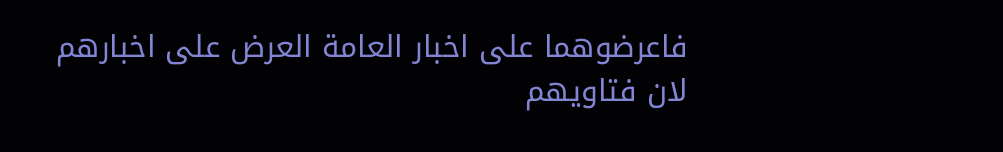فاعرضوهما على اخبار العامة العرض على اخبارهم لان فتاويهم